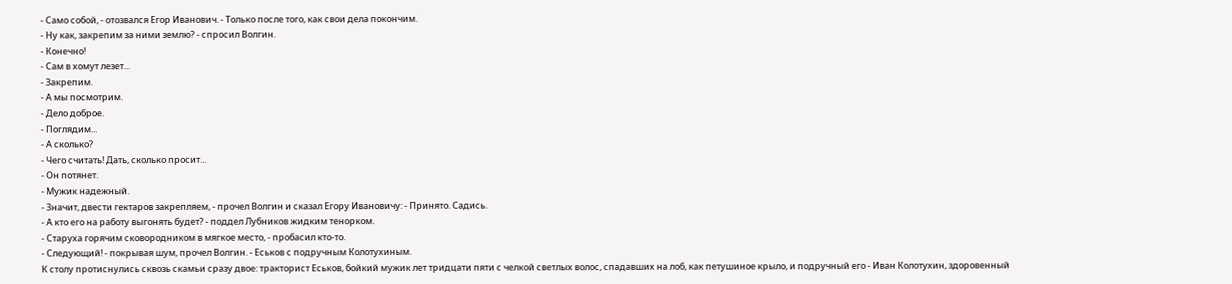- Само собой, - отозвался Егор Иванович. - Только после того, как свои дела покончим.
- Ну как, закрепим за ними землю? - спросил Волгин.
- Конечно!
- Сам в хомут лезет...
- Закрепим.
- А мы посмотрим.
- Дело доброе.
- Поглядим...
- А сколько?
- Чего считать! Дать, сколько просит...
- Он потянет.
- Мужик надежный.
- Значит, двести гектаров закрепляем, - прочел Волгин и сказал Егору Ивановичу: - Принято. Садись.
- А кто его на работу выгонять будет? - поддел Лубников жидким тенорком.
- Старуха горячим сковородником в мягкое место, - пробасил кто-то.
- Следующий! - покрывая шум, прочел Волгин. - Еськов с подручным Колотухиным.
К столу протиснулись сквозь скамьи сразу двое: тракторист Еськов, бойкий мужик лет тридцати пяти с челкой светлых волос, спадавших на лоб, как петушиное крыло, и подручный его - Иван Колотухин, здоровенный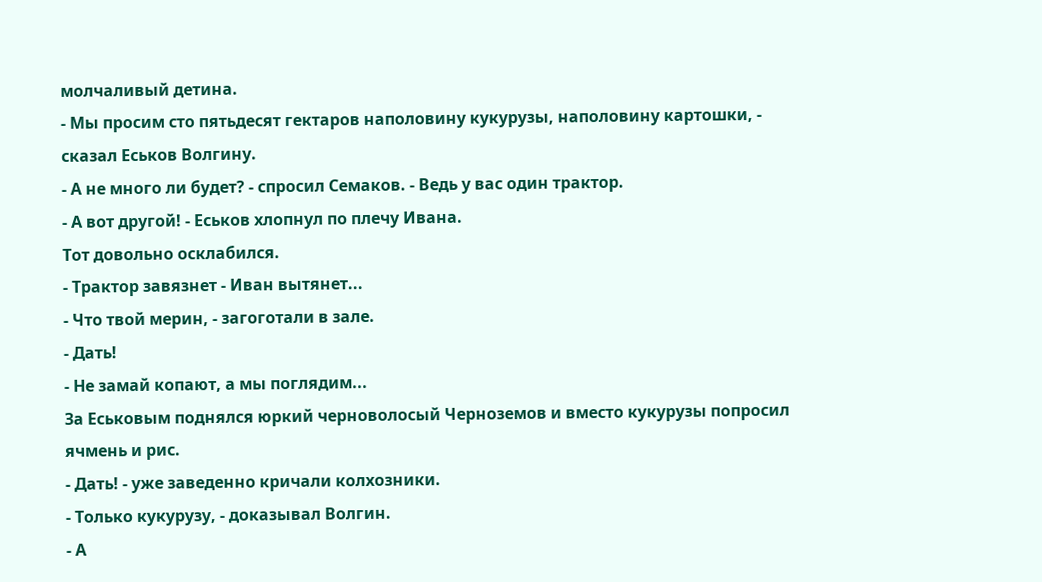молчаливый детина.
- Мы просим сто пятьдесят гектаров наполовину кукурузы, наполовину картошки, - сказал Еськов Волгину.
- А не много ли будет? - спросил Семаков. - Ведь у вас один трактор.
- А вот другой! - Еськов хлопнул по плечу Ивана.
Тот довольно осклабился.
- Трактор завязнет - Иван вытянет...
- Что твой мерин, - загоготали в зале.
- Дать!
- Не замай копают, а мы поглядим...
За Еськовым поднялся юркий черноволосый Черноземов и вместо кукурузы попросил ячмень и рис.
- Дать! - уже заведенно кричали колхозники.
- Только кукурузу, - доказывал Волгин.
- А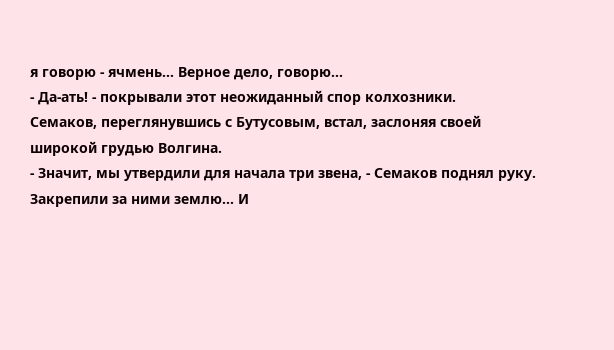я говорю - ячмень... Верное дело, говорю...
- Да-ать! - покрывали этот неожиданный спор колхозники.
Семаков, переглянувшись с Бутусовым, встал, заслоняя своей широкой грудью Волгина.
- Значит, мы утвердили для начала три звена, - Семаков поднял руку. Закрепили за ними землю... И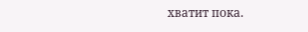хватит пока.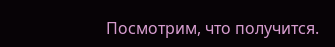Посмотрим, что получится.